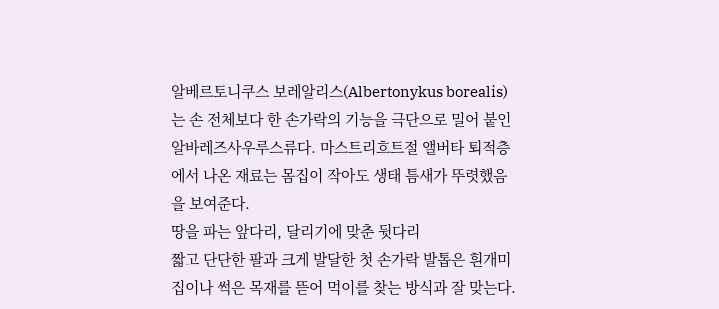알베르토니쿠스 보레알리스(Albertonykus borealis)는 손 전체보다 한 손가락의 기능을 극단으로 밀어 붙인 알바레즈사우루스류다. 마스트리흐트절 앨버타 퇴적층에서 나온 재료는 몸집이 작아도 생태 틈새가 뚜렷했음을 보여준다.
땅을 파는 앞다리, 달리기에 맞춘 뒷다리
짧고 단단한 팔과 크게 발달한 첫 손가락 발톱은 흰개미집이나 썩은 목재를 뜯어 먹이를 찾는 방식과 잘 맞는다.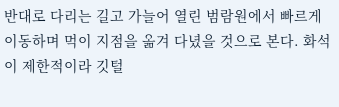반대로 다리는 길고 가늘어 열린 범람원에서 빠르게 이동하며 먹이 지점을 옮겨 다녔을 것으로 본다. 화석이 제한적이라 깃털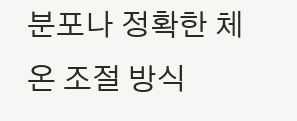분포나 정확한 체온 조절 방식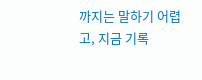까지는 말하기 어렵고, 지금 기록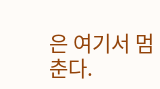은 여기서 멈춘다.